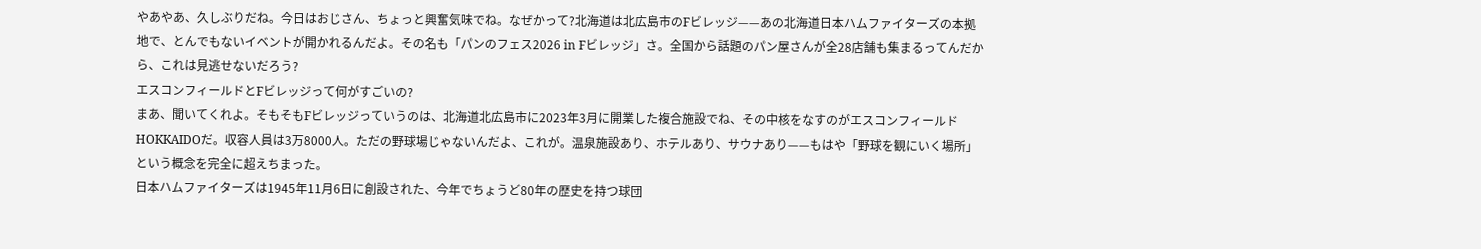やあやあ、久しぶりだね。今日はおじさん、ちょっと興奮気味でね。なぜかって?北海道は北広島市のFビレッジ——あの北海道日本ハムファイターズの本拠地で、とんでもないイベントが開かれるんだよ。その名も「パンのフェス2026 in Fビレッジ」さ。全国から話題のパン屋さんが全28店舗も集まるってんだから、これは見逃せないだろう?
エスコンフィールドとFビレッジって何がすごいの?
まあ、聞いてくれよ。そもそもFビレッジっていうのは、北海道北広島市に2023年3月に開業した複合施設でね、その中核をなすのがエスコンフィールドHOKKAIDOだ。収容人員は3万8000人。ただの野球場じゃないんだよ、これが。温泉施設あり、ホテルあり、サウナあり——もはや「野球を観にいく場所」という概念を完全に超えちまった。
日本ハムファイターズは1945年11月6日に創設された、今年でちょうど80年の歴史を持つ球団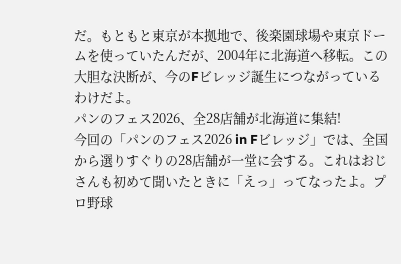だ。もともと東京が本拠地で、後楽園球場や東京ドームを使っていたんだが、2004年に北海道へ移転。この大胆な決断が、今のFビレッジ誕生につながっているわけだよ。
パンのフェス2026、全28店舗が北海道に集結!
今回の「パンのフェス2026 in Fビレッジ」では、全国から選りすぐりの28店舗が一堂に会する。これはおじさんも初めて聞いたときに「えっ」ってなったよ。プロ野球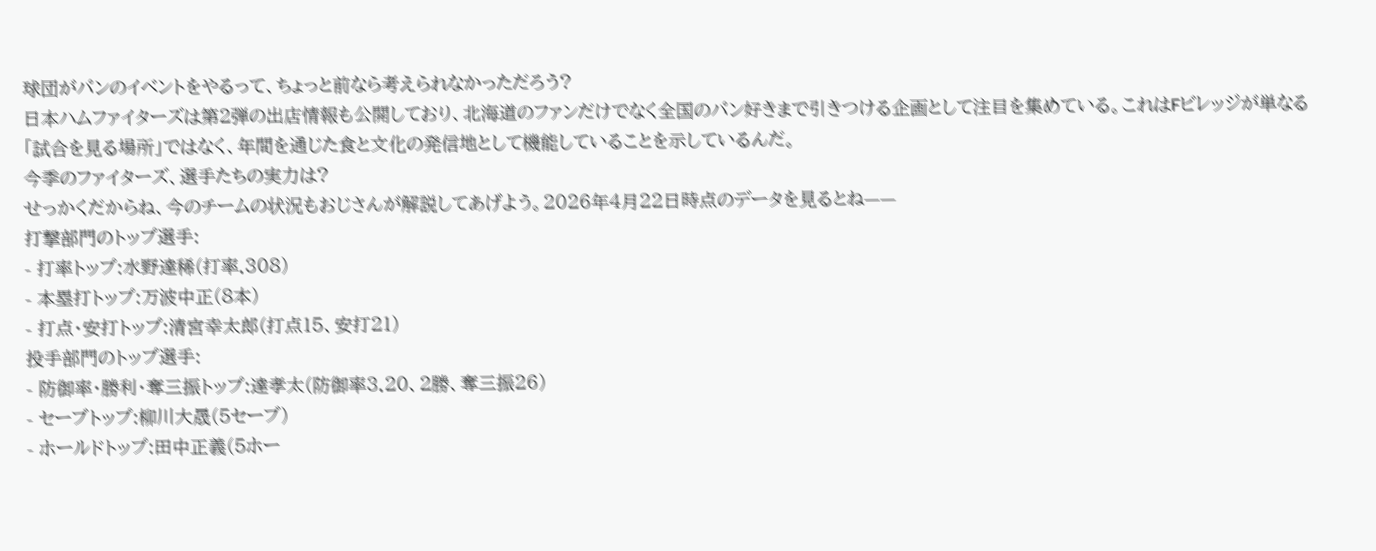球団がパンのイベントをやるって、ちょっと前なら考えられなかっただろう?
日本ハムファイターズは第2弾の出店情報も公開しており、北海道のファンだけでなく全国のパン好きまで引きつける企画として注目を集めている。これはFビレッジが単なる「試合を見る場所」ではなく、年間を通じた食と文化の発信地として機能していることを示しているんだ。
今季のファイターズ、選手たちの実力は?
せっかくだからね、今のチームの状況もおじさんが解説してあげよう。2026年4月22日時点のデータを見るとね——
打撃部門のトップ選手:
- 打率トップ:水野達稀(打率.308)
- 本塁打トップ:万波中正(8本)
- 打点・安打トップ:清宮幸太郎(打点15、安打21)
投手部門のトップ選手:
- 防御率・勝利・奪三振トップ:達孝太(防御率3.20、2勝、奪三振26)
- セーブトップ:柳川大晟(5セーブ)
- ホールドトップ:田中正義(5ホー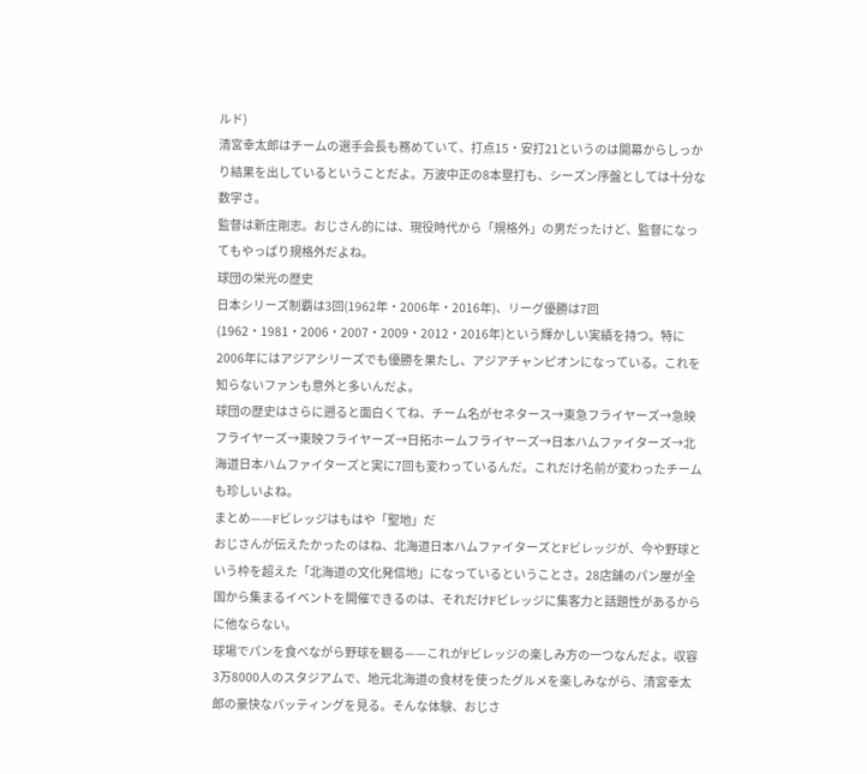ルド)
清宮幸太郎はチームの選手会長も務めていて、打点15・安打21というのは開幕からしっかり結果を出しているということだよ。万波中正の8本塁打も、シーズン序盤としては十分な数字さ。
監督は新庄剛志。おじさん的には、現役時代から「規格外」の男だったけど、監督になってもやっぱり規格外だよね。
球団の栄光の歴史
日本シリーズ制覇は3回(1962年・2006年・2016年)、リーグ優勝は7回(1962・1981・2006・2007・2009・2012・2016年)という輝かしい実績を持つ。特に2006年にはアジアシリーズでも優勝を果たし、アジアチャンピオンになっている。これを知らないファンも意外と多いんだよ。
球団の歴史はさらに遡ると面白くてね、チーム名がセネタース→東急フライヤーズ→急映フライヤーズ→東映フライヤーズ→日拓ホームフライヤーズ→日本ハムファイターズ→北海道日本ハムファイターズと実に7回も変わっているんだ。これだけ名前が変わったチームも珍しいよね。
まとめ——Fビレッジはもはや「聖地」だ
おじさんが伝えたかったのはね、北海道日本ハムファイターズとFビレッジが、今や野球という枠を超えた「北海道の文化発信地」になっているということさ。28店舗のパン屋が全国から集まるイベントを開催できるのは、それだけFビレッジに集客力と話題性があるからに他ならない。
球場でパンを食べながら野球を観る——これがFビレッジの楽しみ方の一つなんだよ。収容3万8000人のスタジアムで、地元北海道の食材を使ったグルメを楽しみながら、清宮幸太郎の豪快なバッティングを見る。そんな体験、おじさ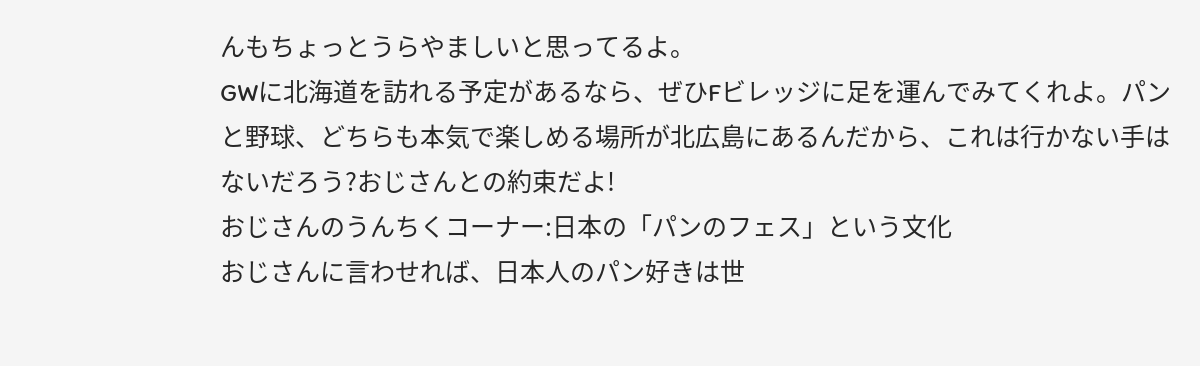んもちょっとうらやましいと思ってるよ。
GWに北海道を訪れる予定があるなら、ぜひFビレッジに足を運んでみてくれよ。パンと野球、どちらも本気で楽しめる場所が北広島にあるんだから、これは行かない手はないだろう?おじさんとの約束だよ!
おじさんのうんちくコーナー:日本の「パンのフェス」という文化
おじさんに言わせれば、日本人のパン好きは世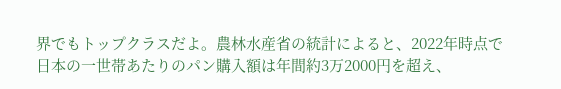界でもトップクラスだよ。農林水産省の統計によると、2022年時点で日本の一世帯あたりのパン購入額は年間約3万2000円を超え、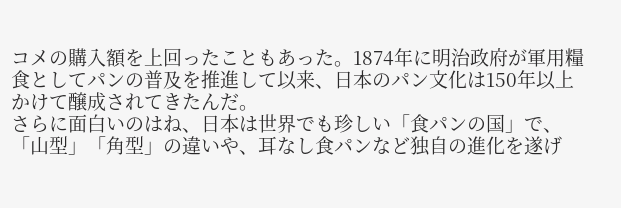コメの購入額を上回ったこともあった。1874年に明治政府が軍用糧食としてパンの普及を推進して以来、日本のパン文化は150年以上かけて醸成されてきたんだ。
さらに面白いのはね、日本は世界でも珍しい「食パンの国」で、「山型」「角型」の違いや、耳なし食パンなど独自の進化を遂げ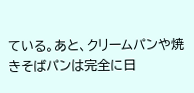ている。あと、クリームパンや焼きそばパンは完全に日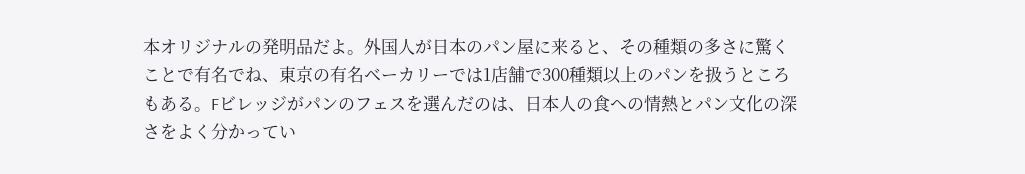本オリジナルの発明品だよ。外国人が日本のパン屋に来ると、その種類の多さに驚くことで有名でね、東京の有名ベーカリーでは1店舗で300種類以上のパンを扱うところもある。Fビレッジがパンのフェスを選んだのは、日本人の食への情熱とパン文化の深さをよく分かってい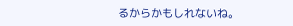るからかもしれないね。